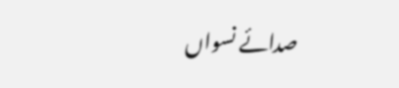صدائے نسواں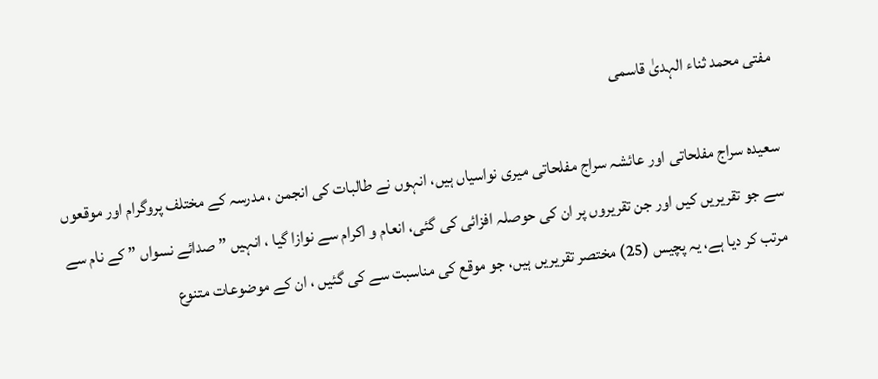مفتی محمد ثناء الہدیٰ قاسمی

سعیدہ سراج مفلحاتی اور عائشہ سراج مفلحاتی میری نواسیاں ہیں، انہوں نے طالبات کی انجمن ، مدرسہ کے مختلف پروگرام اور موقعوں سے جو تقریریں کیں اور جن تقریروں پر ان کی حوصلہ افزائی کی گئی، انعام و اکرام سے نوازا گیا ، انہیں ” صدائے نسواں ” کے نام سے مرتب کر دیا ہے، یہ پچیس (25) مختصر تقریریں ہیں، جو موقع کی مناسبت سے کی گئیں ، ان کے موضوعات متنوع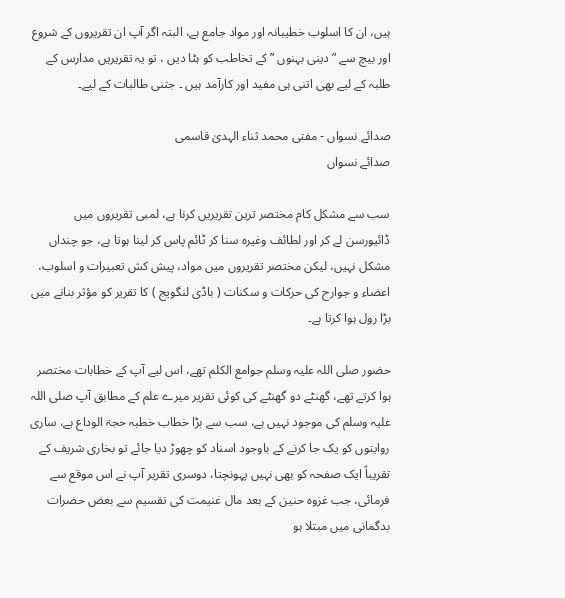ہیں، ان کا اسلوب خطیبانہ اور مواد جامع ہے، البتہ اگر آپ ان تقریروں کے شروع اور بیچ سے ” دینی بہنوں ” کے تخاطب کو ہٹا دیں ، تو یہ تقریریں مدارس کے طلبہ کے لیے بھی اتنی ہی مفید اور کارآمد ہیں ۔ جتنی طالبات کے لیے۔

صدائے نسواں - مفتی محمد ثناء الہدیٰ قاسمی
صدائے نسواں

سب سے مشکل کام مختصر ترین تقریریں کرنا ہے، لمبی تقریروں میں ڈائیورسن لے کر اور لطائف وغیرہ سنا کر ٹائم پاس کر لینا ہوتا ہے، جو چنداں مشکل نہیں، لیکن مختصر تقریروں میں مواد، پیش کش تعبیرات و اسلوب، اعضاء و جوارح کی حرکات و سکنات ( باڈی لنگویج ) کا تقریر کو مؤثر بنانے میں بڑا رول ہوا کرتا ہے۔

حضور صلی اللہ علیہ وسلم جوامع الکلم تھے، اس لیے آپ کے خطابات مختصر ہوا کرتے تھے، گھنٹے دو گھنٹے کی کوئی تقریر میرے علم کے مطابق آپ صلی اللہ علیہ وسلم کی موجود نہیں ہے، سب سے بڑا خطاب خطبہ حجۃ الوداع ہے، ساری روایتوں کو یک جا کرنے کے باوجود اسناد کو چھوڑ دیا جائے تو بخاری شریف کے تقریباً ایک صفحہ کو بھی نہیں پہونچتا، دوسری تقریر آپ نے اس موقع سے فرمائی، جب غزوہ حنین کے بعد مال غنیمت کی تقسیم سے بعض حضرات بدگمانی میں مبتلا ہو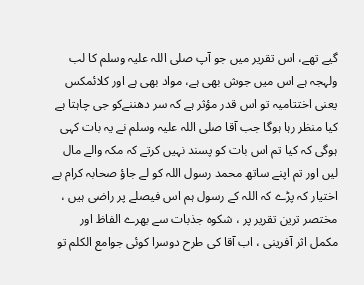گیے تھے، اس تقریر میں جو آپ صلی اللہ علیہ وسلم کا لب ولہجہ ہے اس میں جوش بھی ہے، مواد بھی ہے اور کلائمکس یعنی اختتامیہ تو اس قدر مؤثر ہے کہ سر دھننےکو جی چاہتا ہے کیا منظر رہا ہوگا جب آقا صلی اللہ علیہ وسلم نے یہ بات کہی ہوگی کہ کیا تم اس بات کو پسند نہیں کرتے کہ مکہ والے مال لیں اور تم اپنے ساتھ محمد رسول اللہ کو لے جاؤ صحابہ کرام بے اختیار کہ پڑے کہ اللہ کے رسول ہم اس فیصلے پر راضی ہیں ، مختصر ترین تقریر پر ، شکوہ جذبات سے بھرے الفاظ اور مکمل اثر آفرینی ، اب آقا کی طرح دوسرا کوئی جوامع الکلم تو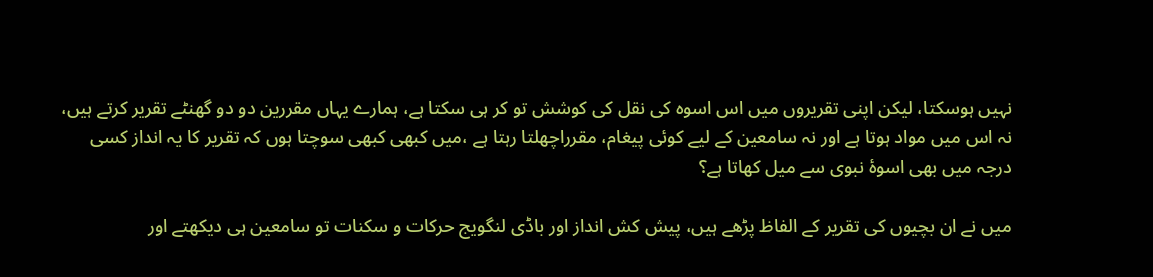نہیں ہوسکتا، لیکن اپنی تقریروں میں اس اسوہ کی نقل کی کوشش تو کر ہی سکتا ہے، ہمارے یہاں مقررین دو دو گھنٹے تقریر کرتے ہیں، نہ اس میں مواد ہوتا ہے اور نہ سامعین کے لیے کوئی پیغام، مقرراچھلتا رہتا ہے ،میں کبھی کبھی سوچتا ہوں کہ تقریر کا یہ انداز کسی درجہ میں بھی اسوۂ نبوی سے میل کھاتا ہے؟

میں نے ان بچیوں کی تقریر کے الفاظ پڑھے ہیں، پیش کش انداز اور باڈی لنگویج حرکات و سکنات تو سامعین ہی دیکھتے اور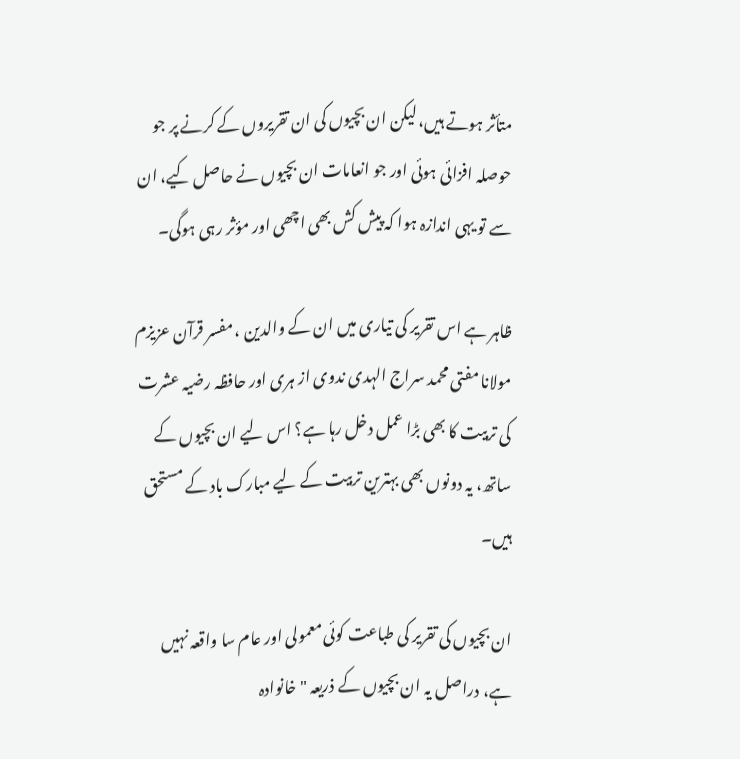متأثر ہوتے ہیں، لیکن ان بچیوں کی ان تقریروں کے کرنے پر جو حوصلہ افزائی ہوئی اور جو انعامات ان بچیوں نے حاصل کیے، ان سے تو یہی اندازہ ہوا کہ پیش کش بھی اچھی اور مؤثر رہی ہوگی۔

ظاہر ہے اس تقریر کی تیاری میں ان کے والدین ، مفسر قرآن عزیزم مولانا مفتی محمد سراج الہدی ندوی از ہری اور حافظہ رضیہ عشرت کی تربیت کا بھی بڑا عمل دخل رہا ہے؟ اس لیے ان بچیوں کے ساتھ، یہ دونوں بھی بہترین تربیت کے لیے مبارک باد کے مستحق ہیں۔

ان بچیوں کی تقریر کی طباعت کوئی معمولی اور عام سا واقعہ نہیں ہے، دراصل یہ ان بچیوں کے ذریعہ "خانوادہ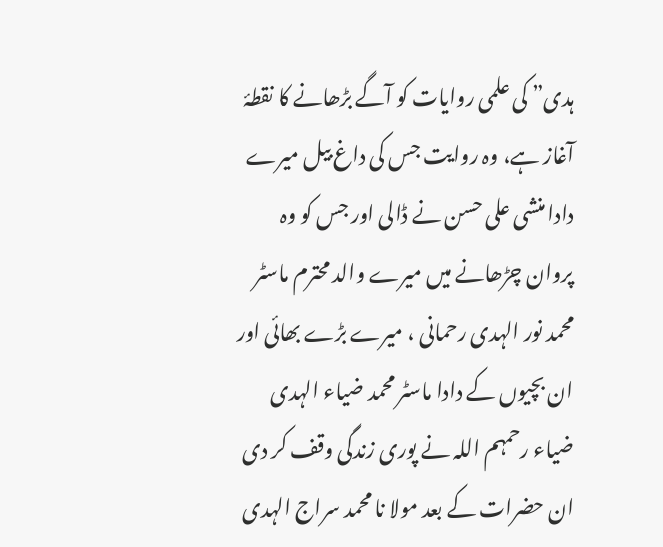ہدی” کی علمی روایات کو آگے بڑھانے کا نقطۂ آغاز ہے، وہ روایت جس کی داغ بیل میرے دادا منشی علی حسن نے ڈالی اور جس کو وہ پروان چڑھانے میں میرے والد محترم ماسٹر محمد نور الہدی رحمانی ، میرے بڑے بھائی اور ان بچیوں کے دادا ماسٹر محمد ضیاء الہدی ضیاء رحمہم اللہ نے پوری زندگی وقف کر دی ان حضرات کے بعد مولا نا محمد سراج الہدی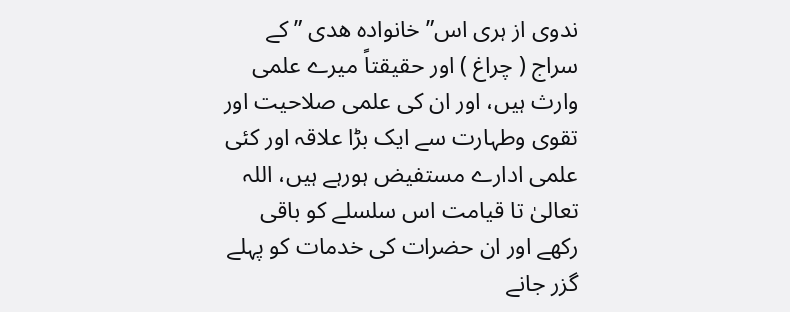ندوی از ہری اس” خانوادہ ھدی ” کے سراج ( چراغ ) اور حقیقتاً میرے علمی وارث ہیں، اور ان کی علمی صلاحیت اور تقوی وطہارت سے ایک بڑا علاقہ اور کئی علمی ادارے مستفیض ہورہے ہیں، اللہ تعالیٰ تا قیامت اس سلسلے کو باقی رکھے اور ان حضرات کی خدمات کو پہلے گزر جانے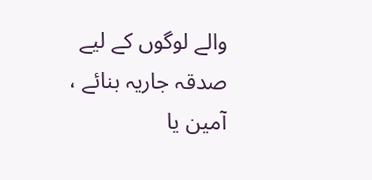والے لوگوں کے لیے صدقہ جاریہ بنائے ، آمین یا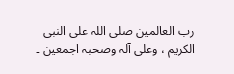رب العالمین صلی اللہ علی النبی الکریم ، وعلی آلہ وصحبہ اجمعین ۔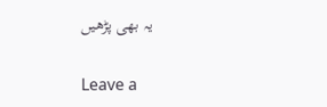یہ بھی پڑھیں

Leave a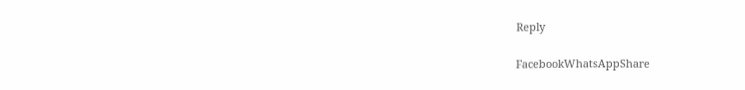Reply

FacebookWhatsAppShare